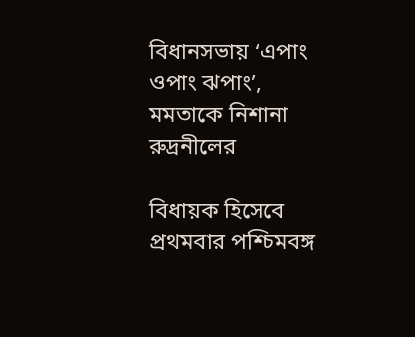বিধানসভায় ‘এপাং ওপাং ঝপাং’, মমতাকে নিশানা রুদ্রনীলের

বিধায়ক হিসেবে প্রথমবার পশ্চিমবঙ্গ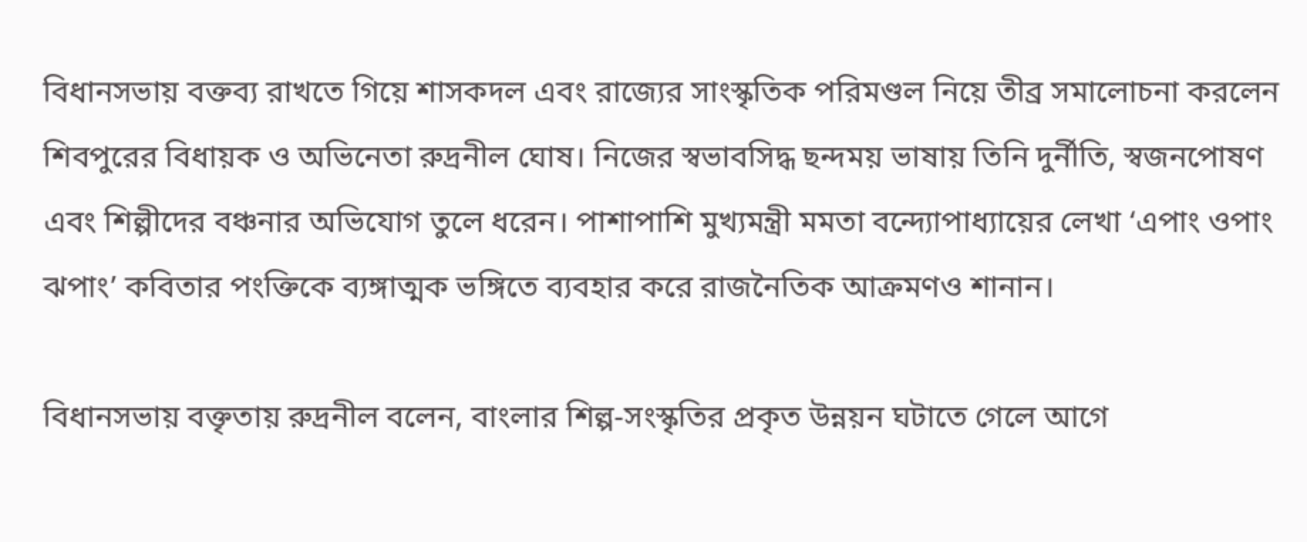বিধানসভায় বক্তব্য রাখতে গিয়ে শাসকদল এবং রাজ্যের সাংস্কৃতিক পরিমণ্ডল নিয়ে তীব্র সমালোচনা করলেন শিবপুরের বিধায়ক ও অভিনেতা রুদ্রনীল ঘোষ। নিজের স্বভাবসিদ্ধ ছন্দময় ভাষায় তিনি দুর্নীতি, স্বজনপোষণ এবং শিল্পীদের বঞ্চনার অভিযোগ তুলে ধরেন। পাশাপাশি মুখ্যমন্ত্রী মমতা বন্দ্যোপাধ্যায়ের লেখা ‘এপাং ওপাং ঝপাং’ কবিতার পংক্তিকে ব্যঙ্গাত্মক ভঙ্গিতে ব্যবহার করে রাজনৈতিক আক্রমণও শানান।

বিধানসভায় বক্তৃতায় রুদ্রনীল বলেন, বাংলার শিল্প-সংস্কৃতির প্রকৃত উন্নয়ন ঘটাতে গেলে আগে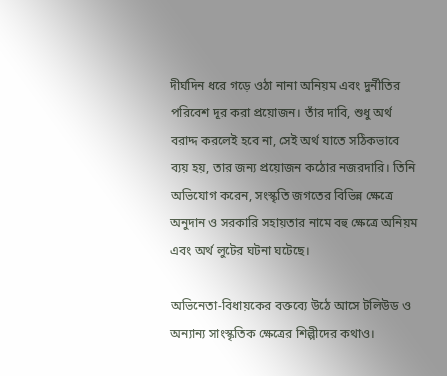দীর্ঘদিন ধরে গড়ে ওঠা নানা অনিয়ম এবং দুর্নীতির পরিবেশ দূর করা প্রয়োজন। তাঁর দাবি, শুধু অর্থ বরাদ্দ করলেই হবে না, সেই অর্থ যাতে সঠিকভাবে ব্যয় হয়, তার জন্য প্রয়োজন কঠোর নজরদারি। তিনি অভিযোগ করেন, সংস্কৃতি জগতের বিভিন্ন ক্ষেত্রে অনুদান ও সরকারি সহায়তার নামে বহু ক্ষেত্রে অনিয়ম এবং অর্থ লুটের ঘটনা ঘটেছে।

অভিনেতা-বিধায়কের বক্তব্যে উঠে আসে টলিউড ও অন্যান্য সাংস্কৃতিক ক্ষেত্রের শিল্পীদের কথাও।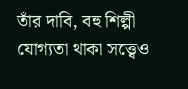তাঁর দাবি, বহু শিল্পী যোগ্যতা থাকা সত্ত্বেও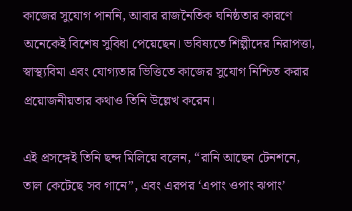কাজের সুযোগ পাননি, আবার রাজনৈতিক ঘনিষ্ঠতার কারণে অনেকেই বিশেষ সুবিধা পেয়েছেন। ভবিষ্যতে শিল্পীদের নিরাপত্তা, স্বাস্থ্যবিমা এবং যোগ্যতার ভিত্তিতে কাজের সুযোগ নিশ্চিত করার প্রয়োজনীয়তার কথাও তিনি উল্লেখ করেন।

এই প্রসঙ্গেই তিনি ছন্দ মিলিয়ে বলেন, “রানি আছেন টেনশনে, তাল কেটেছে সব গানে”, এবং এরপর ‘এপাং ওপাং ঝপাং’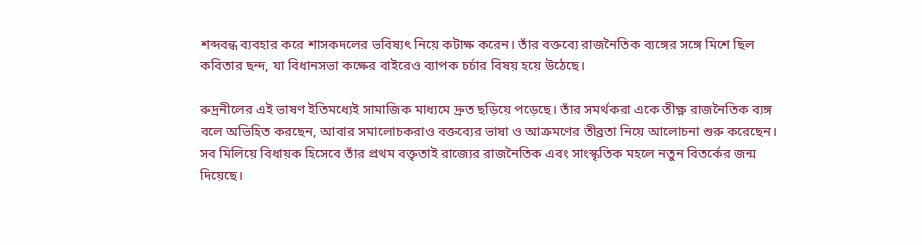শব্দবন্ধ ব্যবহার করে শাসকদলের ভবিষ্যৎ নিয়ে কটাক্ষ করেন। তাঁর বক্তব্যে রাজনৈতিক ব্যঙ্গের সঙ্গে মিশে ছিল কবিতার ছন্দ, যা বিধানসভা কক্ষের বাইরেও ব্যাপক চর্চার বিষয় হয়ে উঠেছে।

রুদ্রনীলের এই ভাষণ ইতিমধ্যেই সামাজিক মাধ্যমে দ্রুত ছড়িয়ে পড়েছে। তাঁর সমর্থকরা একে তীক্ষ্ণ রাজনৈতিক ব্যঙ্গ বলে অভিহিত করছেন, আবার সমালোচকরাও বক্তব্যের ভাষা ও আক্রমণের তীব্রতা নিয়ে আলোচনা শুরু করেছেন। সব মিলিয়ে বিধায়ক হিসেবে তাঁর প্রথম বক্তৃতাই রাজ্যের রাজনৈতিক এবং সাংস্কৃতিক মহলে নতুন বিতর্কের জন্ম দিয়েছে।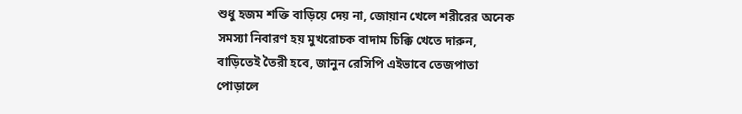শুধু হজম শক্তি বাড়িয়ে দেয় না, জোয়ান খেলে শরীরের অনেক সমস্যা নিবারণ হয় মুখরোচক বাদাম চিক্কি খেতে দারুন, বাড়িতেই তৈরী হবে, জানুন রেসিপি এইভাবে তেজপাতা পোড়ালে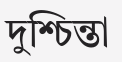দুশ্চিন্তা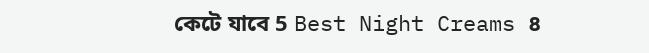কেটে যাবে 5 Best Night Creams ৪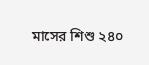মাসের শিশু ২৪০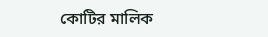কোটির মালিক